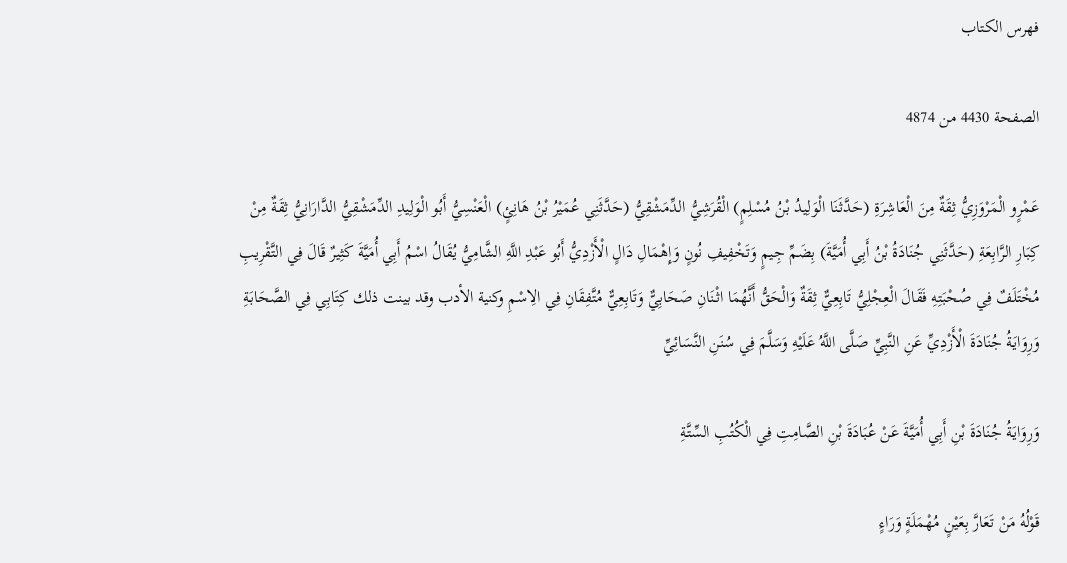فهرس الكتاب

الصفحة 4430 من 4874

عَمْرٍو الْمَرْوَزِيُّ ثِقَةٌ مِنَ الْعَاشِرَةِ (حَدَّثَنَا الْوَلِيدُ بْنُ مُسْلِمٍ) الْقُرَشِيُّ الدِّمَشْقِيُّ (حَدَّثَنِي عُمَيْرُ بْنُ هَانِئٍ) الْعَنْسِيُّ أَبُو الْوَلِيدِ الدِّمَشْقِيُّ الدَّارَانِيُّ ثِقَةٌ مِنْ كِبَارِ الرَّابِعَةِ (حَدَّثَنِي جُنَادَةُ بْنُ أَبِي أُمَيَّةَ) بِضَمِّ جِيمٍ وَتَخْفِيفِ نُونٍ وَإِهْمَالِ دَالٍ الْأَزْدِيُّ أَبُو عَبْدِ اللَّهِ الشَّامِيُّ يُقَالُ اسْمُ أَبِي أُمَيَّةَ كَثِيرٌ قَالَ فِي التَّقْرِيبِ مُخْتَلَفٌ فِي صُحْبَتِهِ فَقَالَ الْعِجْلِيُّ تَابِعِيٌّ ثِقَةٌ وَالْحَقُّ أَنَّهُمَا اثْنَانِ صَحَابِيٌّ وَتَابِعِيٌّ مُتَّفِقَانِ فِي الِاسْمِ وكنية الأدب وقد بينت ذلك كِتَابِي فِي الصَّحَابَةِ وَرِوَايَةُ جُنَادَةَ الْأَزْدِيِّ عَنِ النَّبِيِّ صَلَّى اللَّهُ عَلَيْهِ وَسَلَّمَ فِي سُنَنِ النَّسَائِيِّ

وَرِوَايَةُ جُنَادَةَ بْنِ أَبِي أُمَيَّةَ عَنْ عُبَادَةَ بْنِ الصَّامِتِ فِي الْكُتُبِ السِّتَّةِ

قَوْلُهُ مَنْ تَعَارَّ بِعَيْنٍ مُهْمَلَةٍ وَرَاءٍ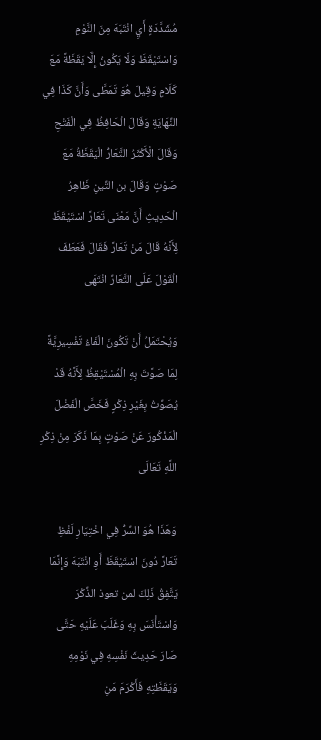مُشَدَّدَةٍ أَيِ انْتَبَهَ مِنَ النَّوْمِ وَاسْتَيْقَظَ وَلَا يَكُونُ إِلَّا يَقَظَةً مَعَ كَلَامٍ وَقِيلَ هُوَ تَمَطَّى وَأَنَّ كَذَا فِي النِّهَايَةِ وَقَالَ الْحَافِظُ فِي الْفَتْحِ وَقَالَ الْأَكْثَرُ التَّعَارُّ الْيَقَظَةُ مَعَ صَوْتٍ وَقَالَ بن التِّينِ ظَاهِرُ الْحَدِيثِ أَنَّ مَعْنَى تَعَارَّ اسْتَيْقَظَ لِأَنَّهُ قَالَ مَنْ تَعَارَّ فَقَالَ فَعَطَفَ الْقَوْلَ عَلَى التَّعَارِّ انْتَهَى

وَيُحْتَمَلُ أَنْ تَكُونَ الْفَاءُ تَفْسِيرِيَّةً لِمَا صَوَّتَ بِهِ الْمُسْتَيْقِظُ لِأَنَّهُ قَدْ يُصَوِّتُ بِغَيْرِ ذِكْرٍ فَخَصَّ الْفَضْلَ الْمَذْكُورَ عَنْ صَوْتٍ بِمَا ذَكَرَ مِنْ ذِكْرِ اللَّهِ تَعَالَى

وَهَذَا هُوَ السِّرُّ فِي اخْتِيَارِ لَفْظِ تَعَارَّ دُونَ اسْتَيْقَظَ أَوِ انْتَبَهَ وَإِنَّمَا يَتَّفِقُ ذَلِكَ لمن تعوذ الذِّكْرَ وَاسْتَأْنَسَ بِهِ وَغَلَبَ عَلَيْهِ حَتَّى صَارَ حَدِيثَ نَفْسِهِ فِي نَوْمِهِ وَيَقَظَتِهِ فَأَكْرَمَ مَنِ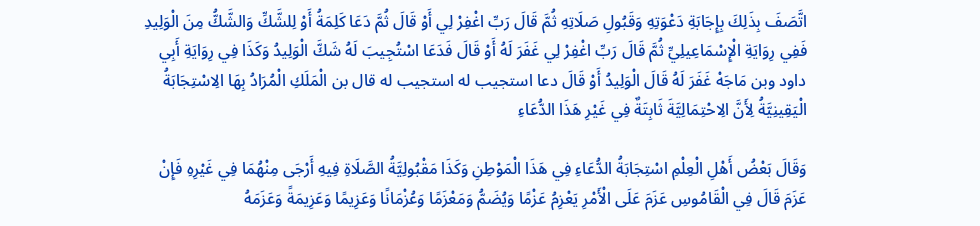اتَّصَفَ بِذَلِكَ بِإِجَابَةِ دَعْوَتِهِ وَقَبُولِ صَلَاتِهِ ثُمَّ قَالَ رَبِّ اغْفِرْ لِي أَوْ قَالَ ثُمَّ دَعَا كَلِمَةُ أَوْ لِلشَّكِّ وَالشَّكُّ مِنَ الْوَلِيدِ فَفِي رِوَايَةِ الْإِسْمَاعِيلِيِّ ثُمَّ قَالَ رَبِّ اغْفِرْ لِي غَفَرَ لَهُ أَوْ قَالَ فَدَعَا اسْتُجِيبَ لَهُ شَكَّ الْوَلِيدُ وَكَذَا فِي رِوَايَةِ أَبِي داود وبن مَاجَهْ غَفَرَ لَهُ قَالَ الْوَلِيدُ أَوْ قَالَ دعا استجيب له استجيب له قال بن الْمَلَكِ الْمُرَادُ بِهَا الِاسْتِجَابَةُ الْيَقِينِيَّةُ لِأَنَّ الِاحْتِمَالِيَّةَ ثَابِتَةٌ فِي غَيْرِ هَذَا الدُّعَاءِ

وَقَالَ بَعْضُ أَهْلِ الْعِلْمِ اسْتِجَابَةُ الدُّعَاءِ فِي هَذَا الْمَوْطِنِ وَكَذَا مَقْبُولِيَّةُ الصَّلَاةِ فِيهِ أَرْجَى مِنْهُمَا فِي غَيْرِهِ فَإِنْ عَزَمَ قَالَ فِي الْقَامُوسِ عَزَمَ عَلَى الْأَمْرِ يَعْزِمُ عَزْمًا وَيُضَمُّ وَمَعْزَمًا وَعُزْمَانًا وَعَزِيمًا وَعَزِيمَةً وَعَزَمَهُ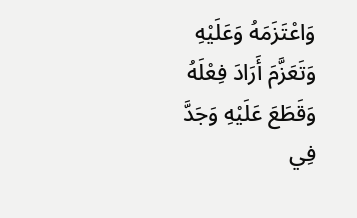وَاعْتَزَمَهُ وَعَلَيْهِ وَتَعَزَّمَ أَرَادَ فِعْلَهُ وَقَطَعَ عَلَيْهِ وَجَدَّ فِي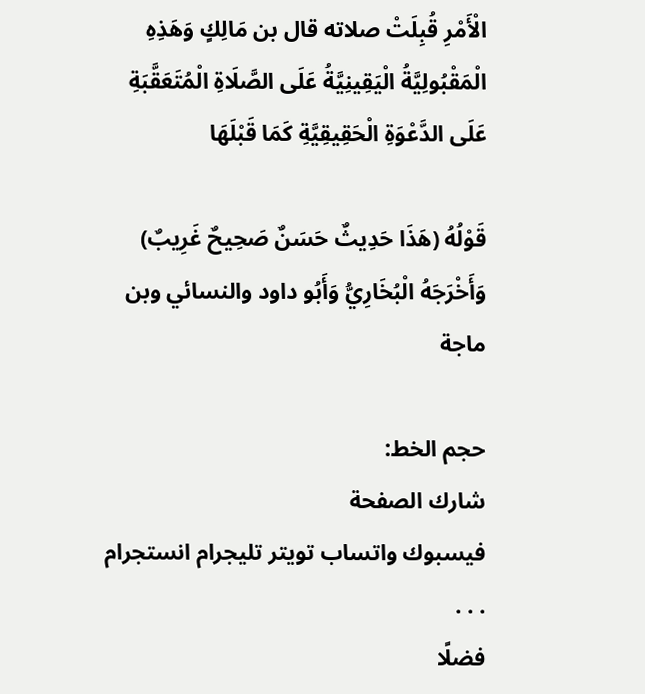الْأَمْرِ قُبِلَتْ صلاته قال بن مَالِكٍ وَهَذِهِ الْمَقْبُولِيَّةُ الْيَقِينِيَّةُ عَلَى الصَّلَاةِ الْمُتَعَقَّبَةِ عَلَى الدَّعْوَةِ الْحَقِيقِيَّةِ كَمَا قَبْلَهَا

قَوْلُهُ (هَذَا حَدِيثٌ حَسَنٌ صَحِيحٌ غَرِيبٌ) وَأَخْرَجَهُ الْبُخَارِيُّ وَأَبُو داود والنسائي وبن ماجة

حجم الخط:
شارك الصفحة
فيسبوك واتساب تويتر تليجرام انستجرام
. . .
فضلًا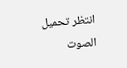انتظر تحميل الصوت